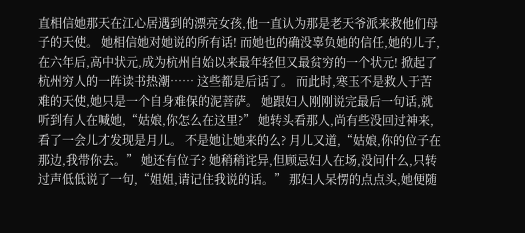直相信她那天在江心居遇到的漂亮女孩,他一直认为那是老天爷派来救他们母子的天使。 她相信她对她说的所有话! 而她也的确没辜负她的信任,她的儿子,在六年后,高中状元,成为杭州自始以来最年轻但又最贫穷的一个状元! 掀起了杭州穷人的一阵读书热潮…… 这些都是后话了。 而此时,寒玉不是救人于苦难的天使,她只是一个自身难保的泥菩萨。 她跟妇人刚刚说完最后一句话,就听到有人在喊她,“姑娘,你怎么在这里?” 她转头看那人,尚有些没回过神来,看了一会儿才发现是月儿。 不是她让她来的么? 月儿又道,“姑娘,你的位子在那边,我带你去。” 她还有位子? 她稍稍诧异,但顾忌妇人在场,没问什么,只转过声低低说了一句,“姐姐,请记住我说的话。” 那妇人呆愣的点点头,她便随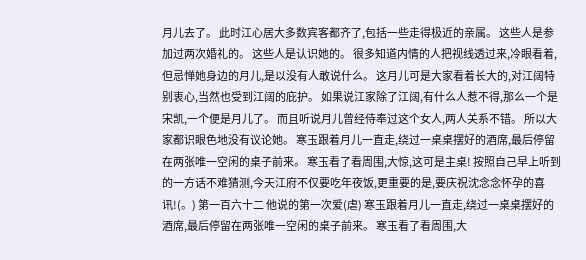月儿去了。 此时江心居大多数宾客都齐了,包括一些走得极近的亲属。 这些人是参加过两次婚礼的。 这些人是认识她的。 很多知道内情的人把视线透过来,冷眼看着,但忌惮她身边的月儿,是以没有人敢说什么。 这月儿可是大家看着长大的,对江阔特别衷心,当然也受到江阔的庇护。 如果说江家除了江阔,有什么人惹不得,那么一个是宋凯,一个便是月儿了。 而且听说月儿曾经侍奉过这个女人,两人关系不错。 所以大家都识眼色地没有议论她。 寒玉跟着月儿一直走,绕过一桌桌摆好的酒席,最后停留在两张唯一空闲的桌子前来。 寒玉看了看周围,大惊,这可是主桌! 按照自己早上听到的一方话不难猜测,今天江府不仅要吃年夜饭,更重要的是,要庆祝沈念念怀孕的喜讯!(。) 第一百六十二 他说的第一次爱(虐) 寒玉跟着月儿一直走,绕过一桌桌摆好的酒席,最后停留在两张唯一空闲的桌子前来。 寒玉看了看周围,大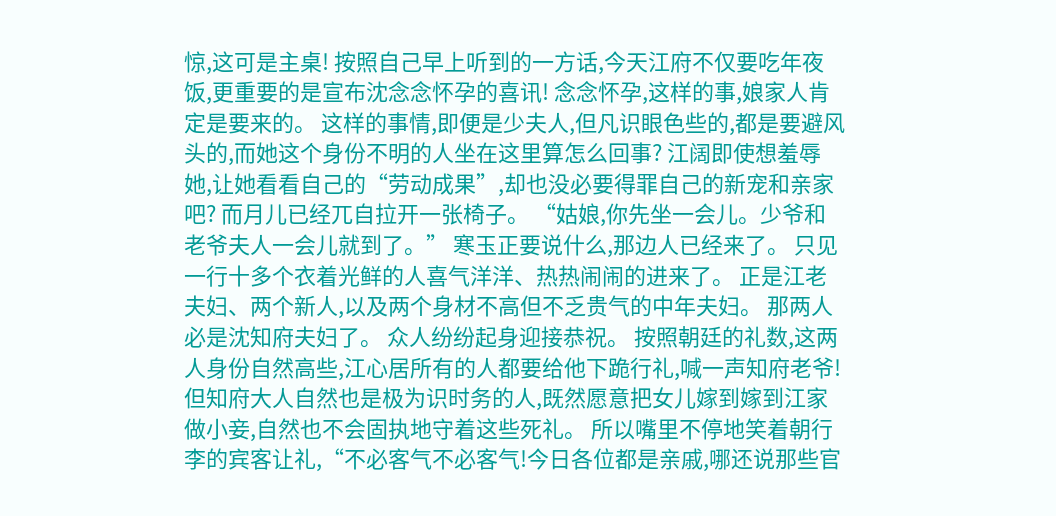惊,这可是主桌! 按照自己早上听到的一方话,今天江府不仅要吃年夜饭,更重要的是宣布沈念念怀孕的喜讯! 念念怀孕,这样的事,娘家人肯定是要来的。 这样的事情,即便是少夫人,但凡识眼色些的,都是要避风头的,而她这个身份不明的人坐在这里算怎么回事? 江阔即使想羞辱她,让她看看自己的“劳动成果”,却也没必要得罪自己的新宠和亲家吧? 而月儿已经兀自拉开一张椅子。 “姑娘,你先坐一会儿。少爷和老爷夫人一会儿就到了。” 寒玉正要说什么,那边人已经来了。 只见一行十多个衣着光鲜的人喜气洋洋、热热闹闹的进来了。 正是江老夫妇、两个新人,以及两个身材不高但不乏贵气的中年夫妇。 那两人必是沈知府夫妇了。 众人纷纷起身迎接恭祝。 按照朝廷的礼数,这两人身份自然高些,江心居所有的人都要给他下跪行礼,喊一声知府老爷! 但知府大人自然也是极为识时务的人,既然愿意把女儿嫁到嫁到江家做小妾,自然也不会固执地守着这些死礼。 所以嘴里不停地笑着朝行李的宾客让礼,“不必客气不必客气!今日各位都是亲戚,哪还说那些官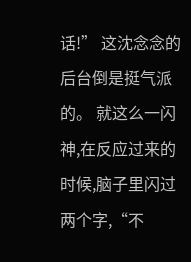话!” 这沈念念的后台倒是挺气派的。 就这么一闪神,在反应过来的时候,脑子里闪过两个字,“不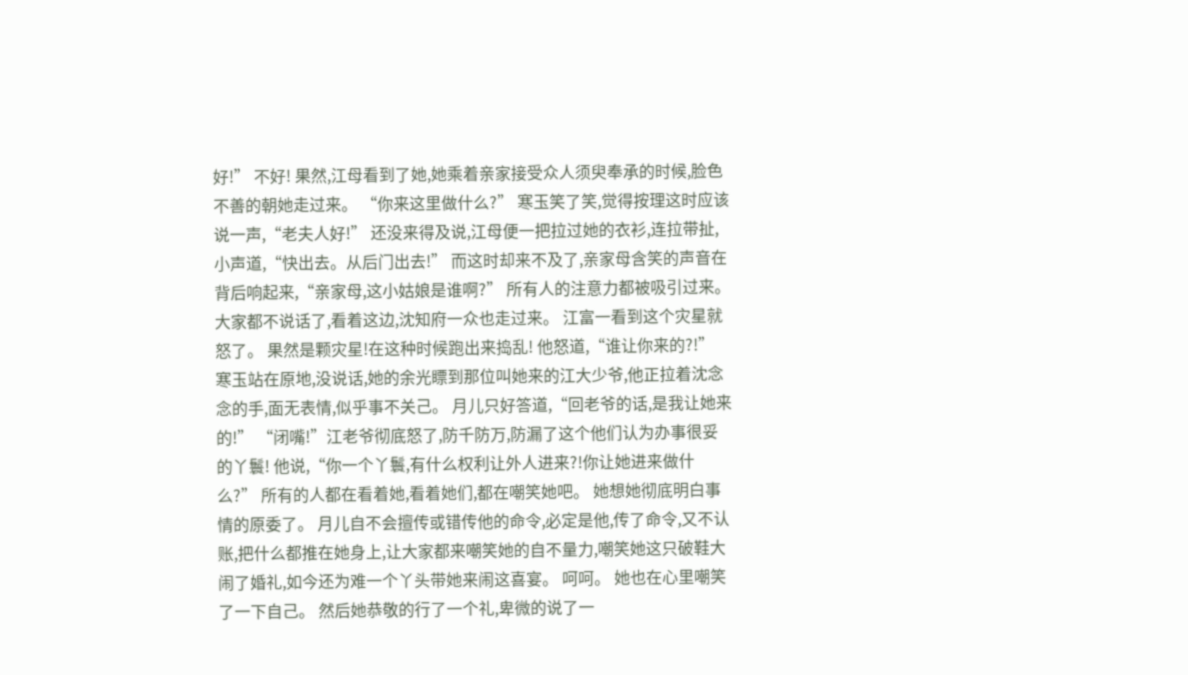好!” 不好! 果然,江母看到了她,她乘着亲家接受众人须臾奉承的时候,脸色不善的朝她走过来。 “你来这里做什么?” 寒玉笑了笑,觉得按理这时应该说一声,“老夫人好!” 还没来得及说,江母便一把拉过她的衣衫,连拉带扯,小声道,“快出去。从后门出去!” 而这时却来不及了,亲家母含笑的声音在背后响起来,“亲家母,这小姑娘是谁啊?” 所有人的注意力都被吸引过来。 大家都不说话了,看着这边,沈知府一众也走过来。 江富一看到这个灾星就怒了。 果然是颗灾星!在这种时候跑出来捣乱! 他怒道,“谁让你来的?!” 寒玉站在原地,没说话,她的余光瞟到那位叫她来的江大少爷,他正拉着沈念念的手,面无表情,似乎事不关己。 月儿只好答道,“回老爷的话,是我让她来的!” “闭嘴!”江老爷彻底怒了,防千防万,防漏了这个他们认为办事很妥的丫鬟! 他说,“你一个丫鬟,有什么权利让外人进来?!你让她进来做什么?” 所有的人都在看着她,看着她们,都在嘲笑她吧。 她想她彻底明白事情的原委了。 月儿自不会擅传或错传他的命令,必定是他,传了命令,又不认账,把什么都推在她身上,让大家都来嘲笑她的自不量力,嘲笑她这只破鞋大闹了婚礼,如今还为难一个丫头带她来闹这喜宴。 呵呵。 她也在心里嘲笑了一下自己。 然后她恭敬的行了一个礼,卑微的说了一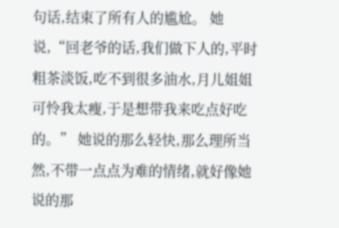句话,结束了所有人的尴尬。 她说,“回老爷的话,我们做下人的,平时粗茶淡饭,吃不到很多油水,月儿姐姐可怜我太瘦,于是想带我来吃点好吃的。” 她说的那么轻快,那么理所当然,不带一点点为难的情绪,就好像她说的那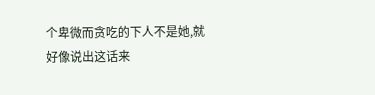个卑微而贪吃的下人不是她,就好像说出这话来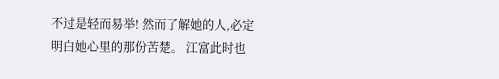不过是轻而易举! 然而了解她的人,必定明白她心里的那份苦楚。 江富此时也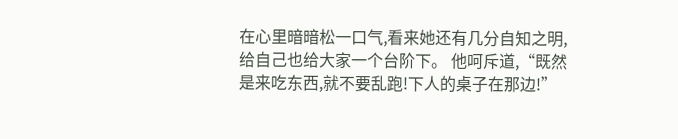在心里暗暗松一口气,看来她还有几分自知之明,给自己也给大家一个台阶下。 他呵斥道,“既然是来吃东西,就不要乱跑!下人的桌子在那边!”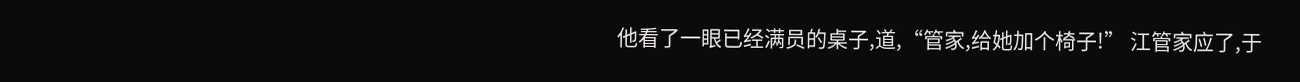他看了一眼已经满员的桌子,道,“管家,给她加个椅子!” 江管家应了,于